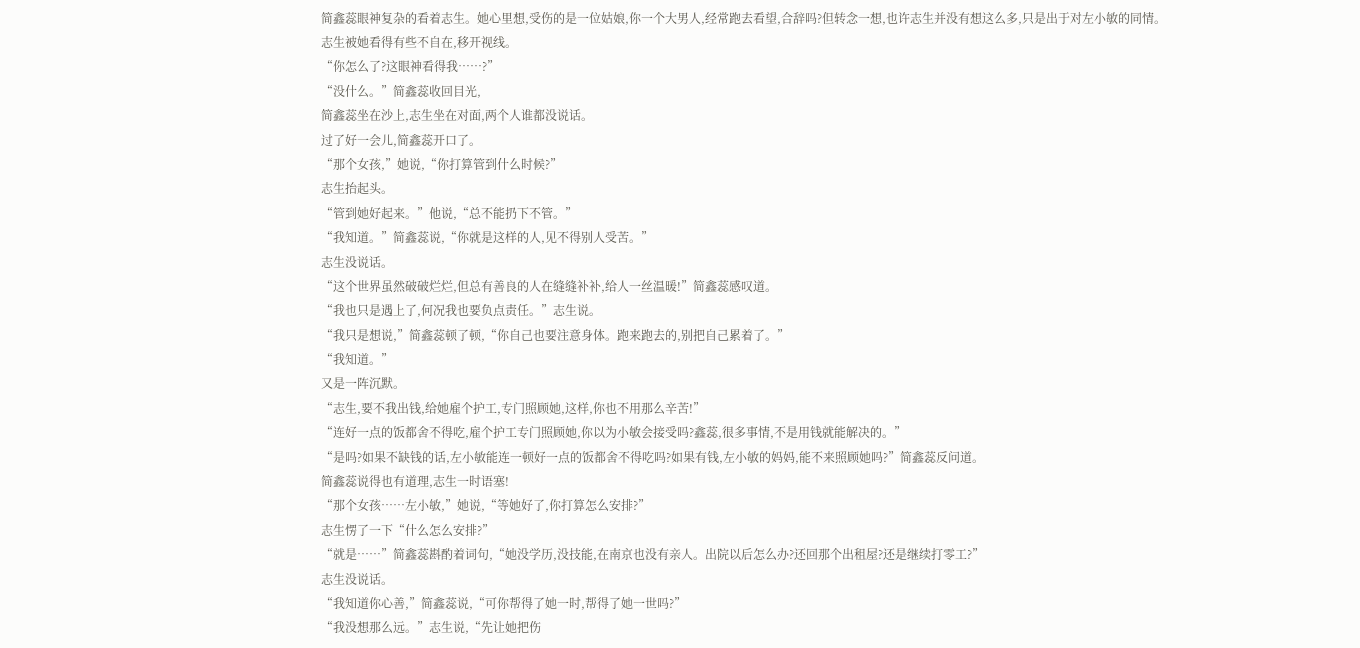简鑫蕊眼神复杂的看着志生。她心里想,受伤的是一位姑娘,你一个大男人,经常跑去看望,合辞吗?但转念一想,也许志生并没有想这么多,只是出于对左小敏的同情。
志生被她看得有些不自在,移开视线。
“你怎么了?这眼神看得我……?”
“没什么。”简鑫蕊收回目光,
简鑫蕊坐在沙上,志生坐在对面,两个人谁都没说话。
过了好一会儿,简鑫蕊开口了。
“那个女孩,”她说,“你打算管到什么时候?”
志生抬起头。
“管到她好起来。”他说,“总不能扔下不管。”
“我知道。”简鑫蕊说,“你就是这样的人,见不得别人受苦。”
志生没说话。
“这个世界虽然破破烂烂,但总有善良的人在缝缝补补,给人一丝温暖!”简鑫蕊感叹道。
“我也只是遇上了,何况我也要负点责任。”志生说。
“我只是想说,”简鑫蕊顿了顿,“你自己也要注意身体。跑来跑去的,别把自己累着了。”
“我知道。”
又是一阵沉默。
“志生,要不我出钱,给她雇个护工,专门照顾她,这样,你也不用那么辛苦!”
“连好一点的饭都舍不得吃,雇个护工专门照顾她,你以为小敏会接受吗?鑫蕊,很多事情,不是用钱就能解决的。”
“是吗?如果不缺钱的话,左小敏能连一顿好一点的饭都舍不得吃吗?如果有钱,左小敏的妈妈,能不来照顾她吗?”简鑫蕊反问道。
简鑫蕊说得也有道理,志生一时语塞!
“那个女孩……左小敏,”她说,“等她好了,你打算怎么安排?”
志生愣了一下“什么怎么安排?”
“就是……”简鑫蕊斟酌着词句,“她没学历,没技能,在南京也没有亲人。出院以后怎么办?还回那个出租屋?还是继续打零工?”
志生没说话。
“我知道你心善,”简鑫蕊说,“可你帮得了她一时,帮得了她一世吗?”
“我没想那么远。”志生说,“先让她把伤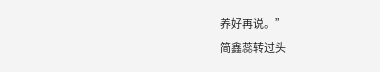养好再说。”
简鑫蕊转过头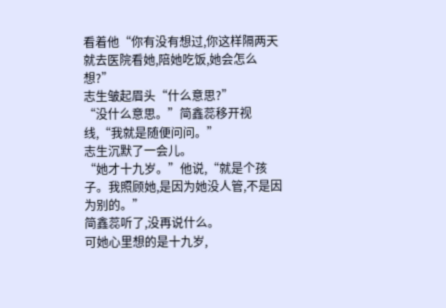看着他“你有没有想过,你这样隔两天就去医院看她,陪她吃饭,她会怎么想?”
志生皱起眉头“什么意思?”
“没什么意思。”简鑫蕊移开视线,“我就是随便问问。”
志生沉默了一会儿。
“她才十九岁。”他说,“就是个孩子。我照顾她,是因为她没人管,不是因为别的。”
简鑫蕊听了,没再说什么。
可她心里想的是十九岁,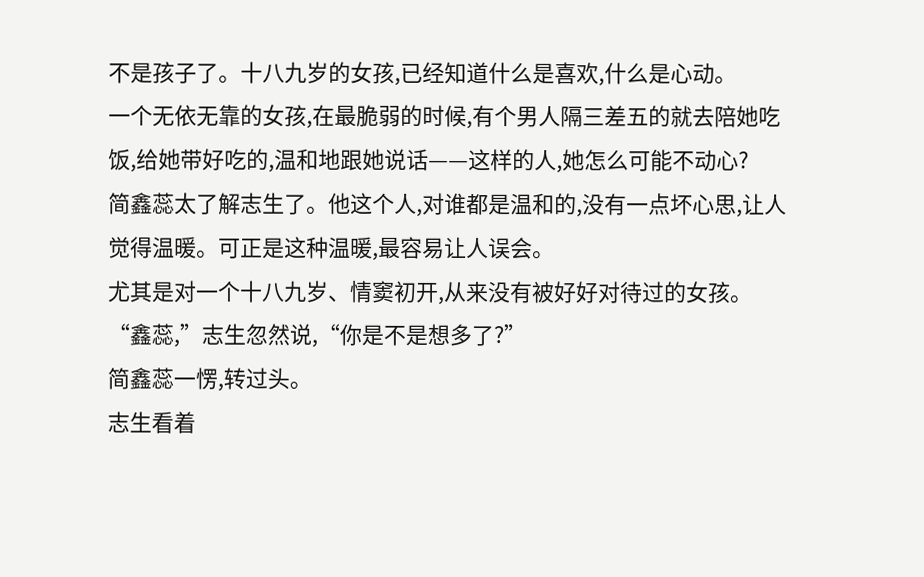不是孩子了。十八九岁的女孩,已经知道什么是喜欢,什么是心动。
一个无依无靠的女孩,在最脆弱的时候,有个男人隔三差五的就去陪她吃饭,给她带好吃的,温和地跟她说话——这样的人,她怎么可能不动心?
简鑫蕊太了解志生了。他这个人,对谁都是温和的,没有一点坏心思,让人觉得温暖。可正是这种温暖,最容易让人误会。
尤其是对一个十八九岁、情窦初开,从来没有被好好对待过的女孩。
“鑫蕊,”志生忽然说,“你是不是想多了?”
简鑫蕊一愣,转过头。
志生看着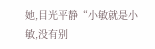她,目光平静“小敏就是小敏,没有别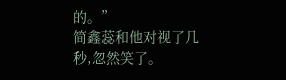的。”
简鑫蕊和他对视了几秒,忽然笑了。